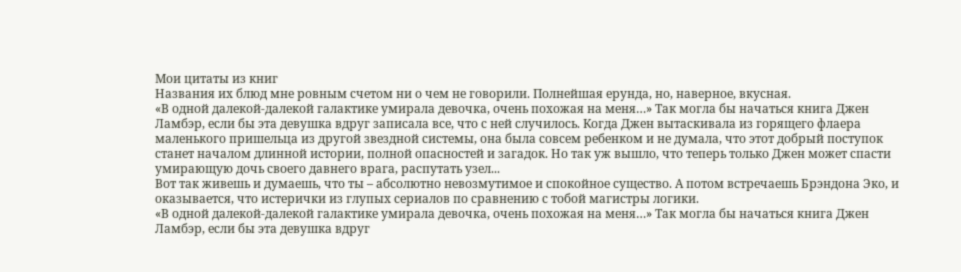Мои цитаты из книг
Названия их блюд мне ровным счетом ни о чем не говорили. Полнейшая ерунда, но, наверное, вкусная.
«В одной далекой-далекой галактике умирала девочка, очень похожая на меня…» Так могла бы начаться книга Джен Ламбэр, если бы эта девушка вдруг записала все, что с ней случилось. Когда Джен вытаскивала из горящего флаера маленького пришельца из другой звездной системы, она была совсем ребенком и не думала, что этот добрый поступок станет началом длинной истории, полной опасностей и загадок. Но так уж вышло, что теперь только Джен может спасти умирающую дочь своего давнего врага, распутать узел...
Вот так живешь и думаешь, что ты – абсолютно невозмутимое и спокойное существо. А потом встречаешь Брэндона Эко, и оказывается, что истерички из глупых сериалов по сравнению с тобой магистры логики.
«В одной далекой-далекой галактике умирала девочка, очень похожая на меня…» Так могла бы начаться книга Джен Ламбэр, если бы эта девушка вдруг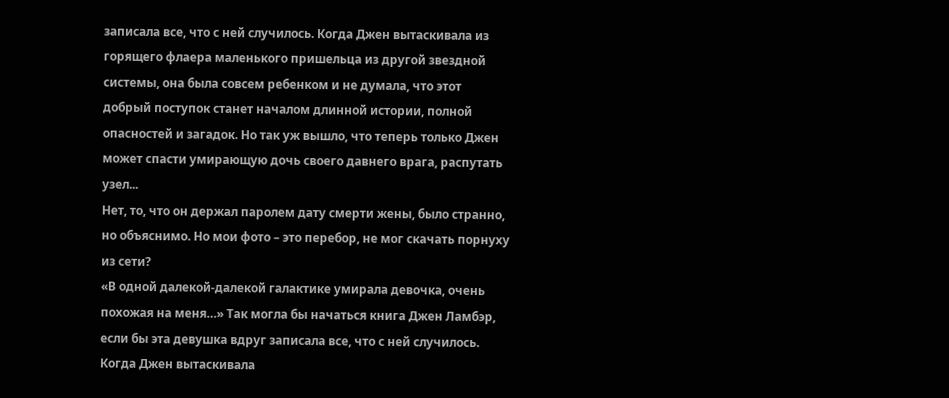записала все, что с ней случилось. Когда Джен вытаскивала из горящего флаера маленького пришельца из другой звездной системы, она была совсем ребенком и не думала, что этот добрый поступок станет началом длинной истории, полной опасностей и загадок. Но так уж вышло, что теперь только Джен может спасти умирающую дочь своего давнего врага, распутать узел...
Нет, то, что он держал паролем дату смерти жены, было странно, но объяснимо. Но мои фото – это перебор, не мог скачать порнуху из сети?
«В одной далекой-далекой галактике умирала девочка, очень похожая на меня…» Так могла бы начаться книга Джен Ламбэр, если бы эта девушка вдруг записала все, что с ней случилось. Когда Джен вытаскивала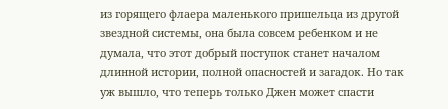из горящего флаера маленького пришельца из другой звездной системы, она была совсем ребенком и не думала, что этот добрый поступок станет началом длинной истории, полной опасностей и загадок. Но так уж вышло, что теперь только Джен может спасти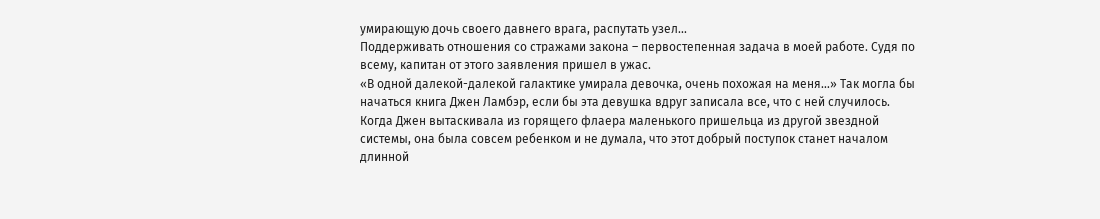умирающую дочь своего давнего врага, распутать узел...
Поддерживать отношения со стражами закона – первостепенная задача в моей работе. Судя по всему, капитан от этого заявления пришел в ужас.
«В одной далекой-далекой галактике умирала девочка, очень похожая на меня…» Так могла бы начаться книга Джен Ламбэр, если бы эта девушка вдруг записала все, что с ней случилось. Когда Джен вытаскивала из горящего флаера маленького пришельца из другой звездной системы, она была совсем ребенком и не думала, что этот добрый поступок станет началом длинной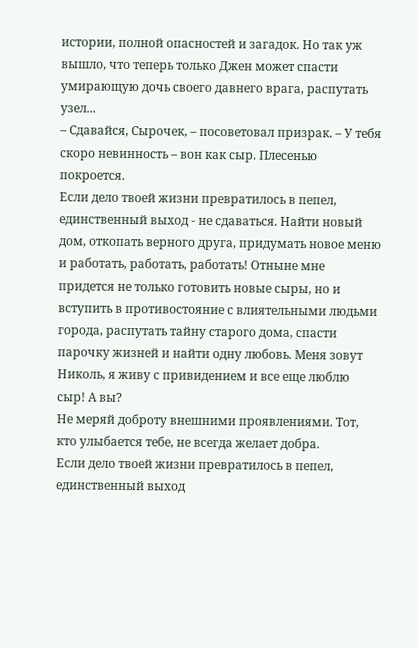истории, полной опасностей и загадок. Но так уж вышло, что теперь только Джен может спасти умирающую дочь своего давнего врага, распутать узел...
– Сдавайся, Сырочек, – посоветовал призрак. – У тебя скоро невинность – вон как сыр. Плесенью покроется.
Если дело твоей жизни превратилось в пепел, единственный выход - не сдаваться. Найти новый дом, откопать верного друга, придумать новое меню и работать, работать, работать! Отныне мне придется не только готовить новые сыры, но и вступить в противостояние с влиятельными людьми города, распутать тайну старого дома, спасти парочку жизней и найти одну любовь. Меня зовут Николь, я живу с привидением и все еще люблю сыр! А вы?
Не меряй доброту внешними проявлениями. Тот, кто улыбается тебе, не всегда желает добра.
Если дело твоей жизни превратилось в пепел, единственный выход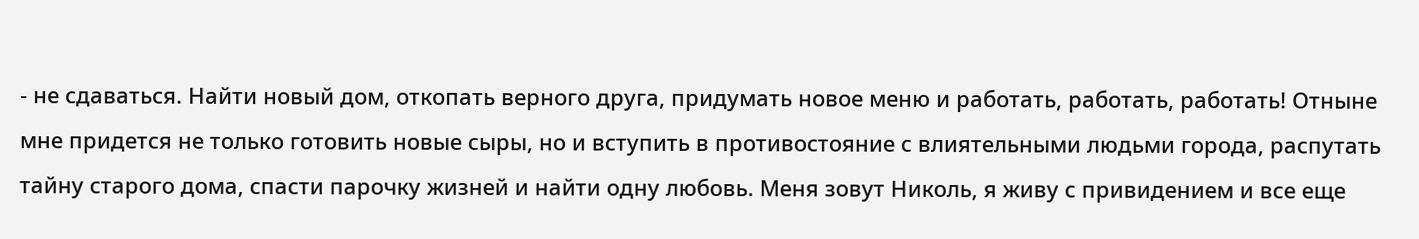- не сдаваться. Найти новый дом, откопать верного друга, придумать новое меню и работать, работать, работать! Отныне мне придется не только готовить новые сыры, но и вступить в противостояние с влиятельными людьми города, распутать тайну старого дома, спасти парочку жизней и найти одну любовь. Меня зовут Николь, я живу с привидением и все еще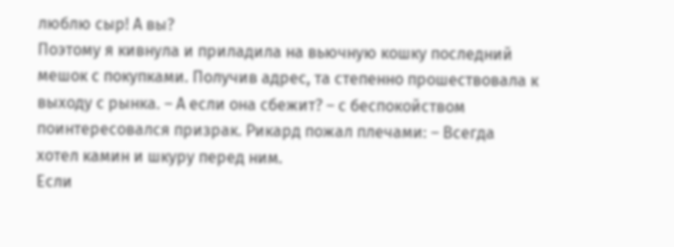люблю сыр! А вы?
Поэтому я кивнула и приладила на вьючную кошку последний мешок с покупками. Получив адрес, та степенно прошествовала к выходу с рынка. – А если она сбежит? – с беспокойством поинтересовался призрак. Рикард пожал плечами: – Всегда хотел камин и шкуру перед ним.
Если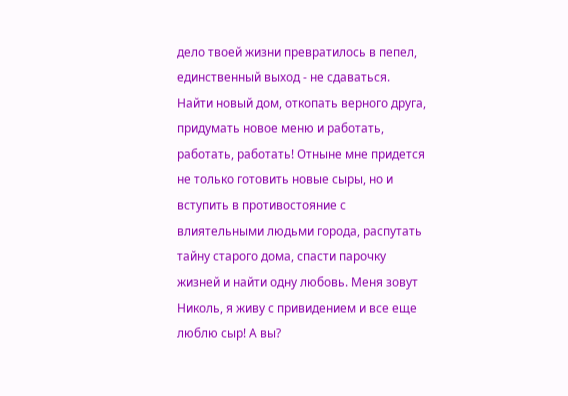дело твоей жизни превратилось в пепел, единственный выход - не сдаваться. Найти новый дом, откопать верного друга, придумать новое меню и работать, работать, работать! Отныне мне придется не только готовить новые сыры, но и вступить в противостояние с влиятельными людьми города, распутать тайну старого дома, спасти парочку жизней и найти одну любовь. Меня зовут Николь, я живу с привидением и все еще люблю сыр! А вы?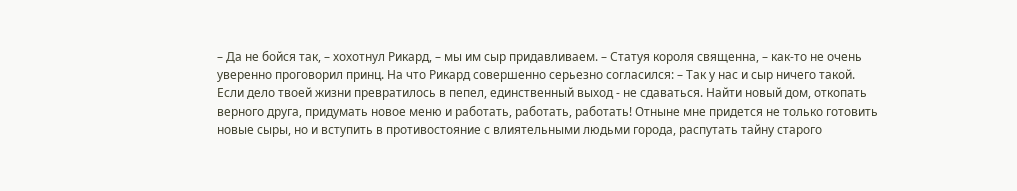– Да не бойся так, – хохотнул Рикард, – мы им сыр придавливаем. – Статуя короля священна, – как-то не очень уверенно проговорил принц. На что Рикард совершенно серьезно согласился: – Так у нас и сыр ничего такой.
Если дело твоей жизни превратилось в пепел, единственный выход - не сдаваться. Найти новый дом, откопать верного друга, придумать новое меню и работать, работать, работать! Отныне мне придется не только готовить новые сыры, но и вступить в противостояние с влиятельными людьми города, распутать тайну старого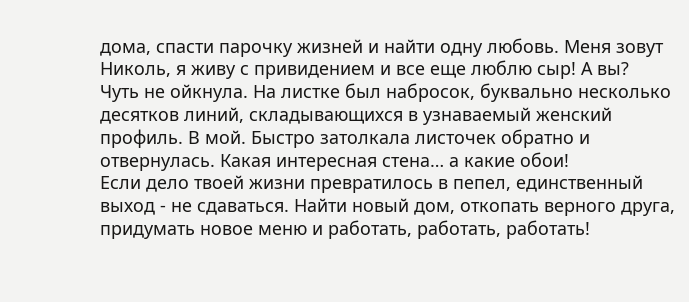дома, спасти парочку жизней и найти одну любовь. Меня зовут Николь, я живу с привидением и все еще люблю сыр! А вы?
Чуть не ойкнула. На листке был набросок, буквально несколько десятков линий, складывающихся в узнаваемый женский профиль. В мой. Быстро затолкала листочек обратно и отвернулась. Какая интересная стена… а какие обои!
Если дело твоей жизни превратилось в пепел, единственный выход - не сдаваться. Найти новый дом, откопать верного друга, придумать новое меню и работать, работать, работать!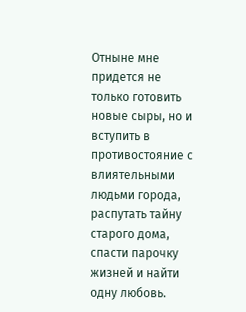Отныне мне придется не только готовить новые сыры, но и вступить в противостояние с влиятельными людьми города, распутать тайну старого дома, спасти парочку жизней и найти одну любовь.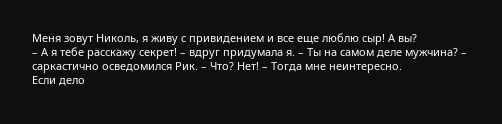Меня зовут Николь, я живу с привидением и все еще люблю сыр! А вы?
– А я тебе расскажу секрет! – вдруг придумала я. – Ты на самом деле мужчина? – саркастично осведомился Рик. – Что? Нет! – Тогда мне неинтересно.
Если дело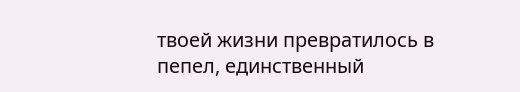твоей жизни превратилось в пепел, единственный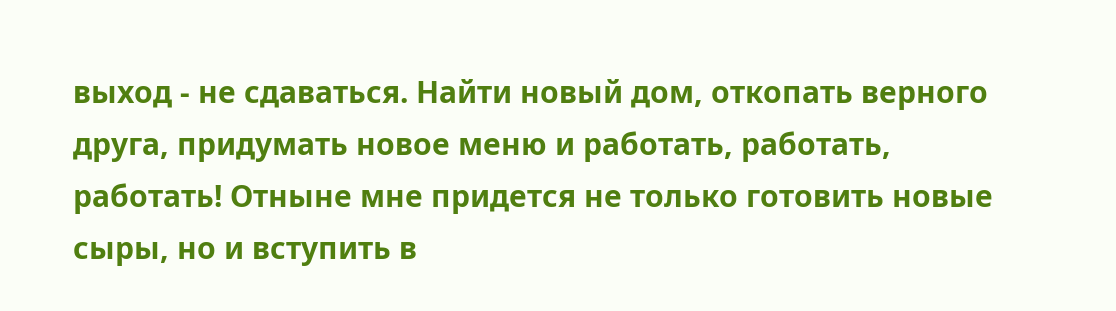выход - не сдаваться. Найти новый дом, откопать верного друга, придумать новое меню и работать, работать, работать! Отныне мне придется не только готовить новые сыры, но и вступить в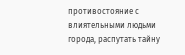противостояние с влиятельными людьми города, распутать тайну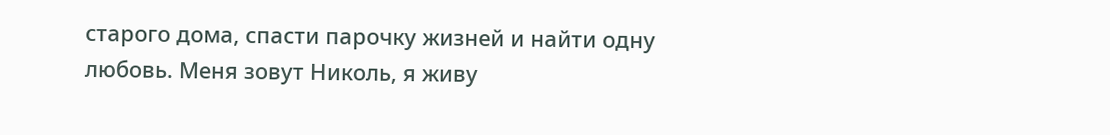старого дома, спасти парочку жизней и найти одну любовь. Меня зовут Николь, я живу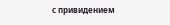с привидением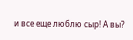и все еще люблю сыр! А вы?